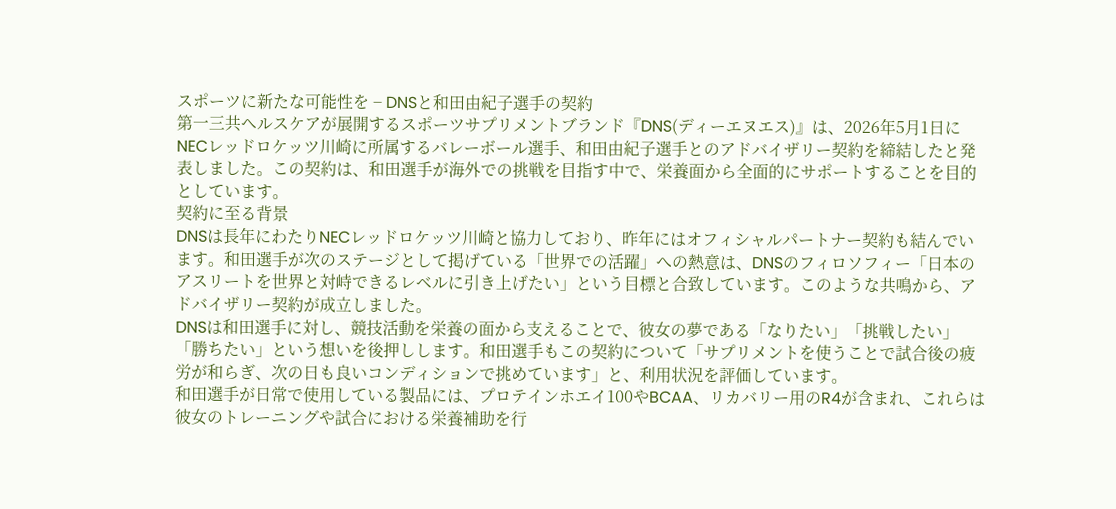スポーツに新たな可能性を − DNSと和田由紀子選手の契約
第一三共ヘルスケアが展開するスポーツサプリメントブランド『DNS(ディーエヌエス)』は、2026年5月1日にNECレッドロケッツ川崎に所属するバレーボール選手、和田由紀子選手とのアドバイザリー契約を締結したと発表しました。この契約は、和田選手が海外での挑戦を目指す中で、栄養面から全面的にサポートすることを目的としています。
契約に至る背景
DNSは長年にわたりNECレッドロケッツ川崎と協力しており、昨年にはオフィシャルパートナー契約も結んでいます。和田選手が次のステージとして掲げている「世界での活躍」への熱意は、DNSのフィロソフィー「日本のアスリートを世界と対峙できるレベルに引き上げたい」という目標と合致しています。このような共鳴から、アドバイザリー契約が成立しました。
DNSは和田選手に対し、競技活動を栄養の面から支えることで、彼女の夢である「なりたい」「挑戦したい」「勝ちたい」という想いを後押しします。和田選手もこの契約について「サプリメントを使うことで試合後の疲労が和らぎ、次の日も良いコンディションで挑めています」と、利用状況を評価しています。
和田選手が日常で使用している製品には、プロテインホエイ100やBCAA、リカバリー用のR4が含まれ、これらは彼女のトレーニングや試合における栄養補助を行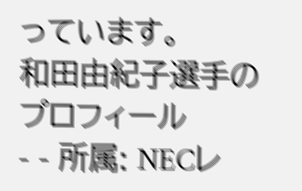っています。
和田由紀子選手のプロフィール
- - 所属: NECレ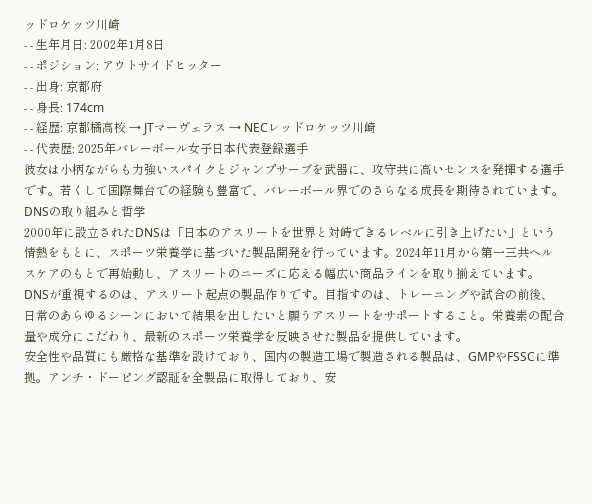ッドロケッツ川崎
- - 生年月日: 2002年1月8日
- - ポジション: アウトサイドヒッター
- - 出身: 京都府
- - 身長: 174cm
- - 経歴: 京都橘高校 → JTマーヴェラス → NECレッドロケッツ川崎
- - 代表歴: 2025年バレーボール女子日本代表登録選手
彼女は小柄ながらも力強いスパイクとジャンプサーブを武器に、攻守共に高いセンスを発揮する選手です。若くして国際舞台での経験も豊富で、バレーボール界でのさらなる成長を期待されています。
DNSの取り組みと哲学
2000年に設立されたDNSは「日本のアスリートを世界と対峙できるレベルに引き上げたい」という情熱をもとに、スポーツ栄養学に基づいた製品開発を行っています。2024年11月から第一三共ヘルスケアのもとで再始動し、アスリートのニーズに応える幅広い商品ラインを取り揃えています。
DNSが重視するのは、アスリート起点の製品作りです。目指すのは、トレーニングや試合の前後、日常のあらゆるシーンにおいて結果を出したいと願うアスリートをサポートすること。栄養素の配合量や成分にこだわり、最新のスポーツ栄養学を反映させた製品を提供しています。
安全性や品質にも厳格な基準を設けており、国内の製造工場で製造される製品は、GMPやFSSCに準拠。アンチ・ドーピング認証を全製品に取得しており、安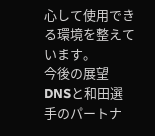心して使用できる環境を整えています。
今後の展望
DNSと和田選手のパートナ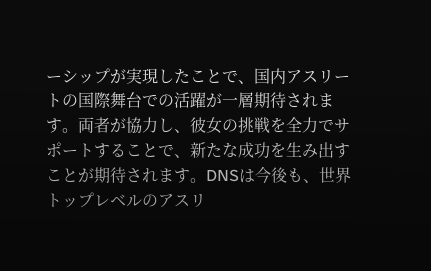ーシップが実現したことで、国内アスリートの国際舞台での活躍が一層期待されます。両者が協力し、彼女の挑戦を全力でサポートすることで、新たな成功を生み出すことが期待されます。DNSは今後も、世界トップレベルのアスリ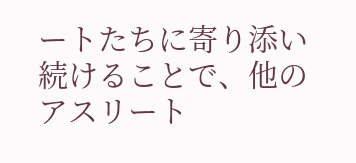ートたちに寄り添い続けることで、他のアスリート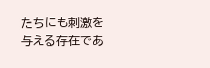たちにも刺激を与える存在であ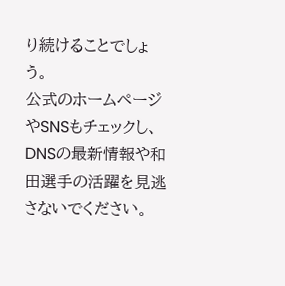り続けることでしょう。
公式のホームページやSNSもチェックし、DNSの最新情報や和田選手の活躍を見逃さないでください。